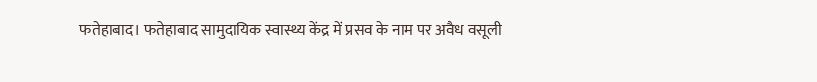फतेहाबाद। फतेहाबाद सामुदायिक स्वास्थ्य केंद्र में प्रसव के नाम पर अवैध वसूली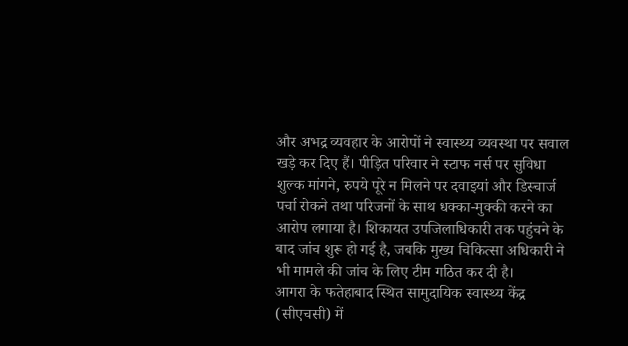और अभद्र व्यवहार के आरोपों ने स्वास्थ्य व्यवस्था पर सवाल खड़े कर दिए हैं। पीड़ित परिवार ने स्टाफ नर्स पर सुविधा शुल्क मांगने, रुपये पूरे न मिलने पर दवाइयां और डिस्चार्ज पर्चा रोकने तथा परिजनों के साथ धक्का-मुक्की करने का आरोप लगाया है। शिकायत उपजिलाधिकारी तक पहुंचने के बाद जांच शुरू हो गई है, जबकि मुख्य चिकित्सा अधिकारी ने भी मामले की जांच के लिए टीम गठित कर दी है।
आगरा के फतेहाबाद स्थित सामुदायिक स्वास्थ्य केंद्र (सीएचसी) में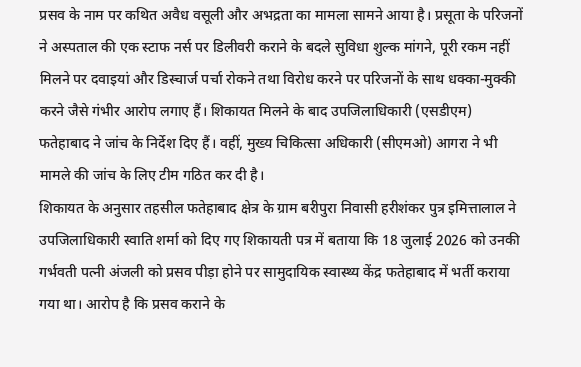प्रसव के नाम पर कथित अवैध वसूली और अभद्रता का मामला सामने आया है। प्रसूता के परिजनों ने अस्पताल की एक स्टाफ नर्स पर डिलीवरी कराने के बदले सुविधा शुल्क मांगने, पूरी रकम नहीं मिलने पर दवाइयां और डिस्चार्ज पर्चा रोकने तथा विरोध करने पर परिजनों के साथ धक्का-मुक्की करने जैसे गंभीर आरोप लगाए हैं। शिकायत मिलने के बाद उपजिलाधिकारी (एसडीएम) फतेहाबाद ने जांच के निर्देश दिए हैं। वहीं, मुख्य चिकित्सा अधिकारी (सीएमओ) आगरा ने भी मामले की जांच के लिए टीम गठित कर दी है।
शिकायत के अनुसार तहसील फतेहाबाद क्षेत्र के ग्राम बरीपुरा निवासी हरीशंकर पुत्र इमित्तालाल ने उपजिलाधिकारी स्वाति शर्मा को दिए गए शिकायती पत्र में बताया कि 18 जुलाई 2026 को उनकी गर्भवती पत्नी अंजली को प्रसव पीड़ा होने पर सामुदायिक स्वास्थ्य केंद्र फतेहाबाद में भर्ती कराया गया था। आरोप है कि प्रसव कराने के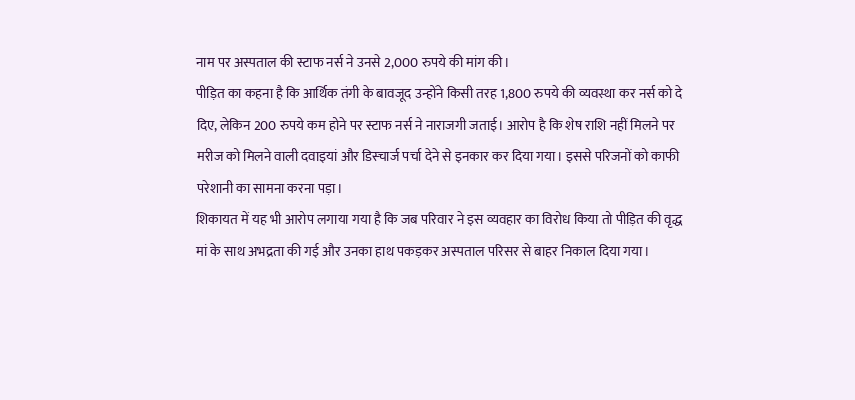नाम पर अस्पताल की स्टाफ नर्स ने उनसे 2,000 रुपये की मांग की।
पीड़ित का कहना है कि आर्थिक तंगी के बावजूद उन्होंने किसी तरह 1,800 रुपये की व्यवस्था कर नर्स को दे दिए, लेकिन 200 रुपये कम होने पर स्टाफ नर्स ने नाराजगी जताई। आरोप है कि शेष राशि नहीं मिलने पर मरीज को मिलने वाली दवाइयां और डिस्चार्ज पर्चा देने से इनकार कर दिया गया। इससे परिजनों को काफी परेशानी का सामना करना पड़ा।
शिकायत में यह भी आरोप लगाया गया है कि जब परिवार ने इस व्यवहार का विरोध किया तो पीड़ित की वृद्ध मां के साथ अभद्रता की गई और उनका हाथ पकड़कर अस्पताल परिसर से बाहर निकाल दिया गया।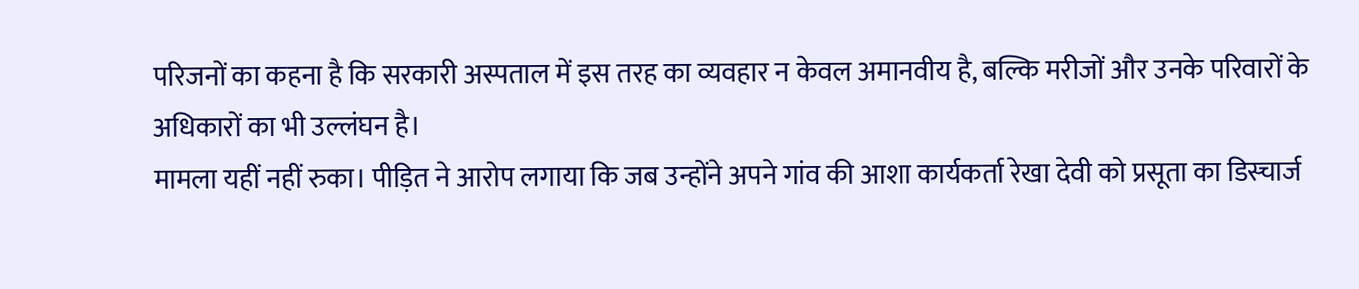परिजनों का कहना है कि सरकारी अस्पताल में इस तरह का व्यवहार न केवल अमानवीय है, बल्कि मरीजों और उनके परिवारों के अधिकारों का भी उल्लंघन है।
मामला यहीं नहीं रुका। पीड़ित ने आरोप लगाया कि जब उन्होंने अपने गांव की आशा कार्यकर्ता रेखा देवी को प्रसूता का डिस्चार्ज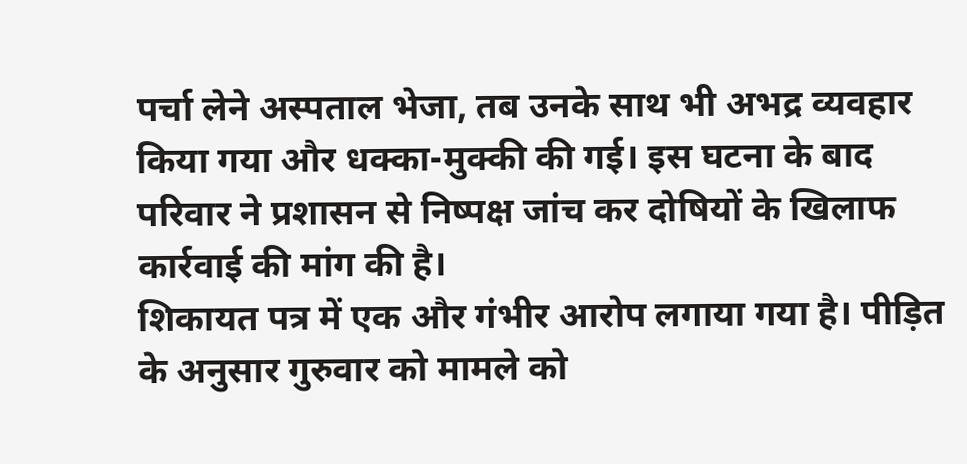पर्चा लेने अस्पताल भेजा, तब उनके साथ भी अभद्र व्यवहार किया गया और धक्का-मुक्की की गई। इस घटना के बाद परिवार ने प्रशासन से निष्पक्ष जांच कर दोषियों के खिलाफ कार्रवाई की मांग की है।
शिकायत पत्र में एक और गंभीर आरोप लगाया गया है। पीड़ित के अनुसार गुरुवार को मामले को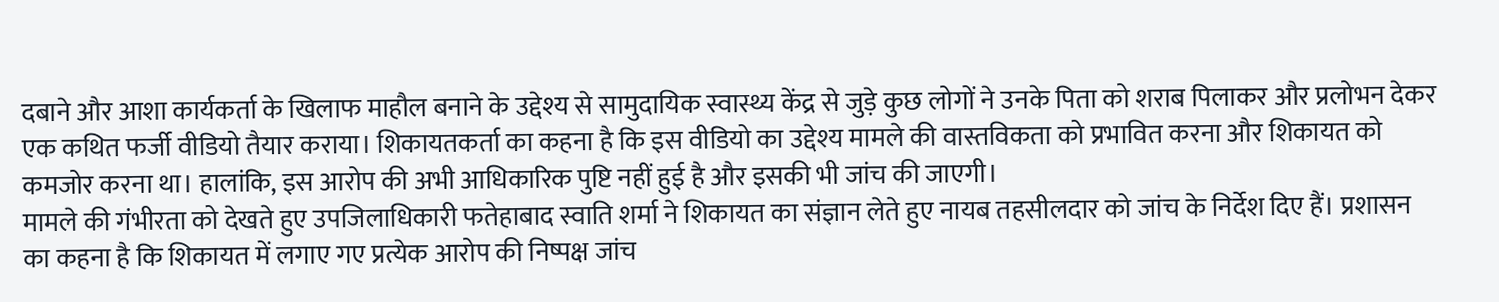दबाने और आशा कार्यकर्ता के खिलाफ माहौल बनाने के उद्देश्य से सामुदायिक स्वास्थ्य केंद्र से जुड़े कुछ लोगों ने उनके पिता को शराब पिलाकर और प्रलोभन देकर एक कथित फर्जी वीडियो तैयार कराया। शिकायतकर्ता का कहना है कि इस वीडियो का उद्देश्य मामले की वास्तविकता को प्रभावित करना और शिकायत को कमजोर करना था। हालांकि, इस आरोप की अभी आधिकारिक पुष्टि नहीं हुई है और इसकी भी जांच की जाएगी।
मामले की गंभीरता को देखते हुए उपजिलाधिकारी फतेहाबाद स्वाति शर्मा ने शिकायत का संज्ञान लेते हुए नायब तहसीलदार को जांच के निर्देश दिए हैं। प्रशासन का कहना है कि शिकायत में लगाए गए प्रत्येक आरोप की निष्पक्ष जांच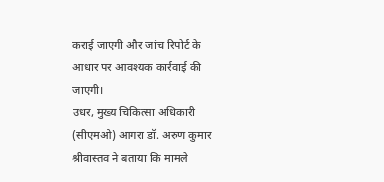कराई जाएगी और जांच रिपोर्ट के आधार पर आवश्यक कार्रवाई की जाएगी।
उधर, मुख्य चिकित्सा अधिकारी (सीएमओ) आगरा डॉ. अरुण कुमार श्रीवास्तव ने बताया कि मामले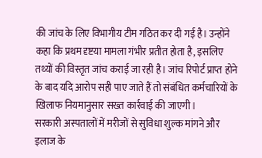की जांच के लिए विभागीय टीम गठित कर दी गई है। उन्होंने कहा कि प्रथम दृष्टया मामला गंभीर प्रतीत होता है, इसलिए तथ्यों की विस्तृत जांच कराई जा रही है। जांच रिपोर्ट प्राप्त होने के बाद यदि आरोप सही पाए जाते हैं तो संबंधित कर्मचारियों के खिलाफ नियमानुसार सख्त कार्रवाई की जाएगी।
सरकारी अस्पतालों में मरीजों से सुविधा शुल्क मांगने और इलाज के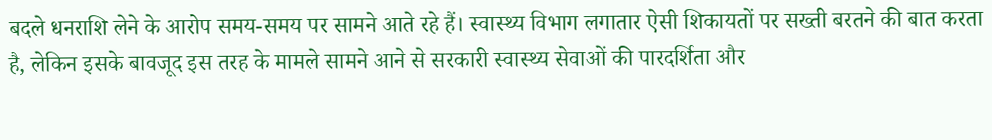बदले धनराशि लेने के आरोप समय-समय पर सामने आते रहे हैं। स्वास्थ्य विभाग लगातार ऐसी शिकायतों पर सख्ती बरतने की बात करता है, लेकिन इसके बावजूद इस तरह के मामले सामने आने से सरकारी स्वास्थ्य सेवाओं की पारदर्शिता और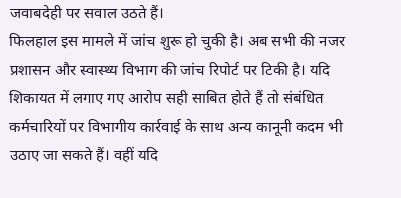जवाबदेही पर सवाल उठते हैं।
फिलहाल इस मामले में जांच शुरू हो चुकी है। अब सभी की नजर प्रशासन और स्वास्थ्य विभाग की जांच रिपोर्ट पर टिकी है। यदि शिकायत में लगाए गए आरोप सही साबित होते हैं तो संबंधित कर्मचारियों पर विभागीय कार्रवाई के साथ अन्य कानूनी कदम भी उठाए जा सकते हैं। वहीं यदि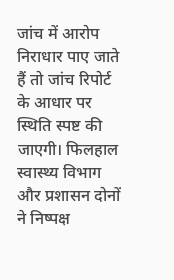जांच में आरोप निराधार पाए जाते हैं तो जांच रिपोर्ट के आधार पर स्थिति स्पष्ट की जाएगी। फिलहाल स्वास्थ्य विभाग और प्रशासन दोनों ने निष्पक्ष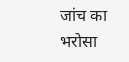जांच का भरोसा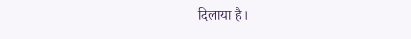दिलाया है।